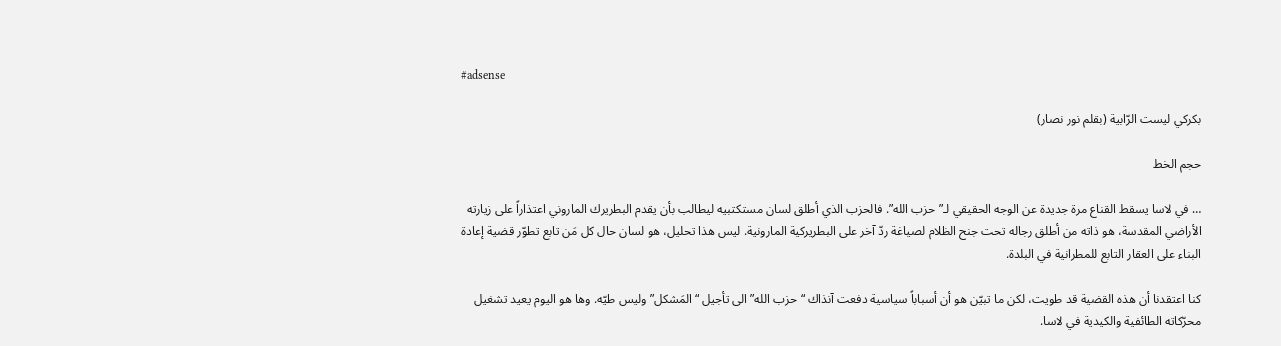#adsense

بكركي ليست الرّابية (بقلم نور نصار)

حجم الخط

… في لاسا يسقط القناع مرة جديدة عن الوجه الحقيقي لـ”حزب الله”. فالحزب الذي أطلق لسان مستكتبيه ليطالب بأن يقدم البطريرك الماروني اعتذاراً على زيارته الأراضي المقدسة، هو ذاته من أطلق رجاله تحت جنح الظلام لصياغة ردّ آخر على البطريركية المارونية. ليس هذا تحليل، هو لسان حال كل مَن تابع تطوّر قضية إعادة البناء على العقار التابع للمطرانية في البلدة.

كنا اعتقدنا أن هذه القضية قد طويت، لكن ما تبيّن هو أن أسباباً سياسية دفعت آنذاك “حزب الله” الى تأجيل “المَشكل” وليس طيّه. وها هو اليوم يعيد تشغيل محرّكاته الطائفية والكيدية في لاسا.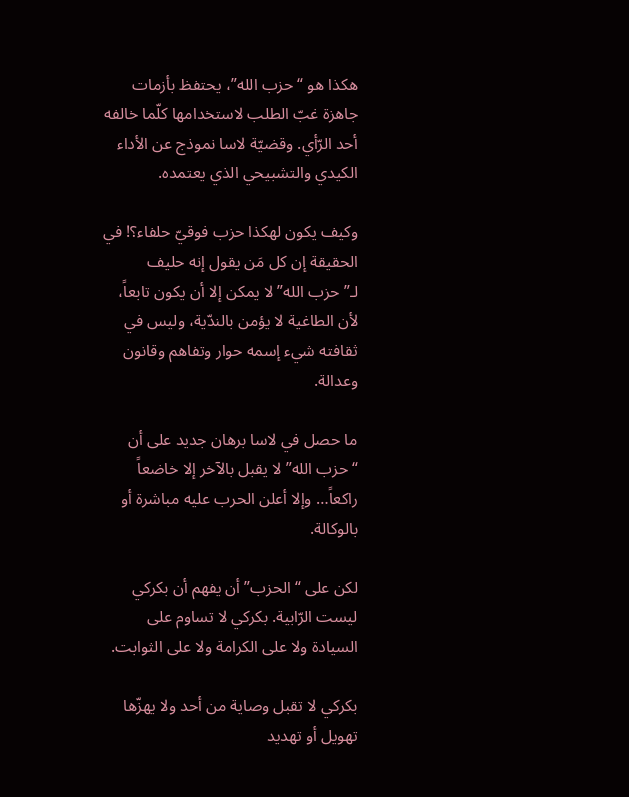هكذا هو “حزب الله”، يحتفظ بأزمات جاهزة غبّ الطلب لاستخدامها كلّما خالفه أحد الرّأي. وقضيّة لاسا نموذج عن الأداء الكيدي والتشبيحي الذي يعتمده.

وكيف يكون لهكذا حزب فوقيّ حلفاء؟! في الحقيقة إن كل مَن يقول إنه حليف لـ”حزب الله” لا يمكن إلا أن يكون تابعاً، لأن الطاغية لا يؤمن بالندّية، وليس في ثقافته شيء إسمه حوار وتفاهم وقانون وعدالة.

ما حصل في لاسا برهان جديد على أن “حزب الله” لا يقبل بالآخر إلا خاضعاً راكعاً… وإلا أعلن الحرب عليه مباشرة أو بالوكالة.

لكن على “الحزب” أن يفهم أن بكركي ليست الرّابية. بكركي لا تساوم على السيادة ولا على الكرامة ولا على الثوابت.

بكركي لا تقبل وصاية من أحد ولا يهزّها تهويل أو تهديد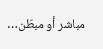مباشر أو مبطّن…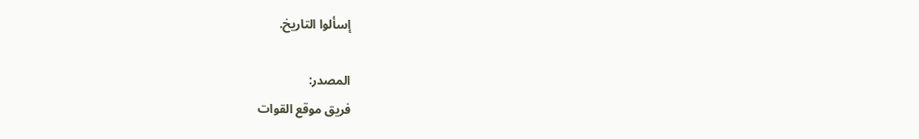إسألوا التاريخ.

المصدر:
فريق موقع القوات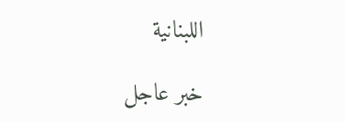اللبنانية

خبر عاجل